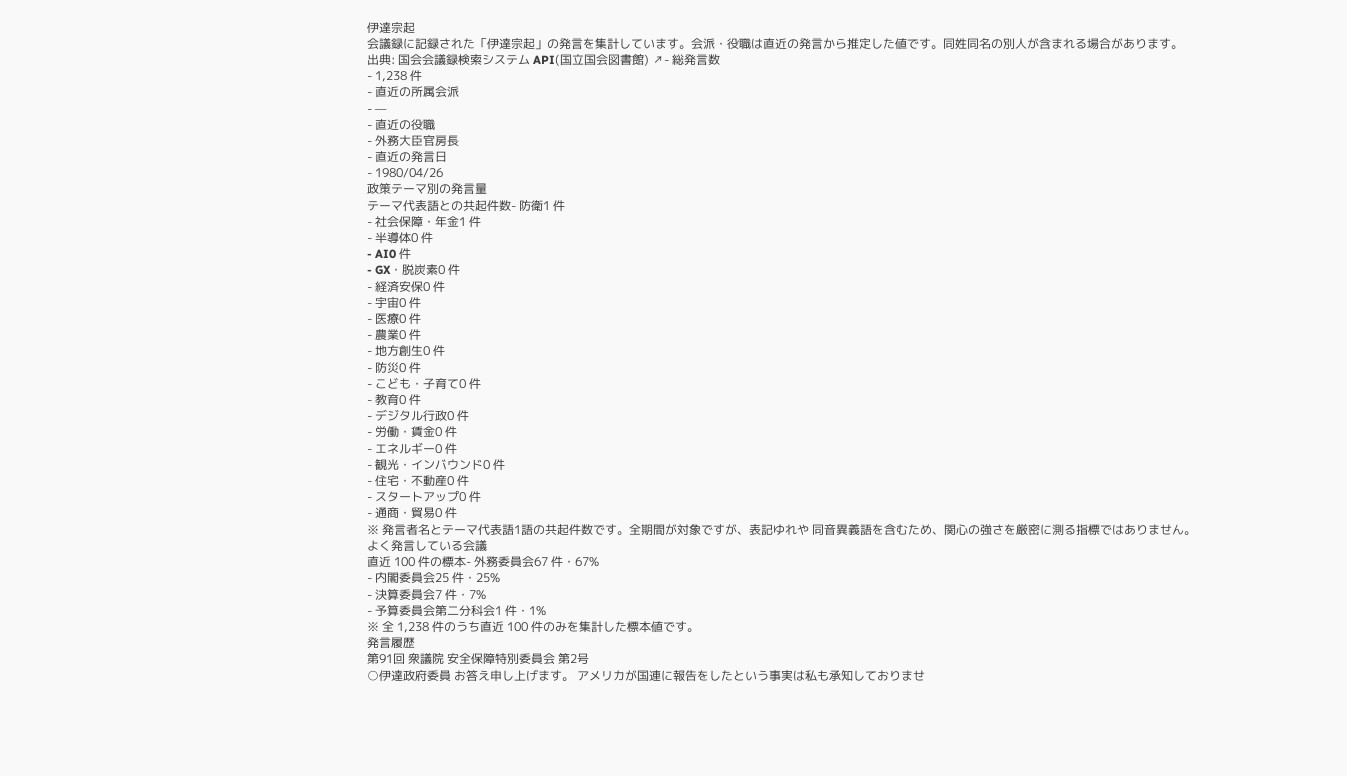伊達宗起
会議録に記録された「伊達宗起」の発言を集計しています。会派・役職は直近の発言から推定した値です。同姓同名の別人が含まれる場合があります。
出典: 国会会議録検索システム API(国立国会図書館) ↗- 総発言数
- 1,238 件
- 直近の所属会派
- —
- 直近の役職
- 外務大臣官房長
- 直近の発言日
- 1980/04/26
政策テーマ別の発言量
テーマ代表語との共起件数- 防衛1 件
- 社会保障・年金1 件
- 半導体0 件
- AI0 件
- GX・脱炭素0 件
- 経済安保0 件
- 宇宙0 件
- 医療0 件
- 農業0 件
- 地方創生0 件
- 防災0 件
- こども・子育て0 件
- 教育0 件
- デジタル行政0 件
- 労働・賃金0 件
- エネルギー0 件
- 観光・インバウンド0 件
- 住宅・不動産0 件
- スタートアップ0 件
- 通商・貿易0 件
※ 発言者名とテーマ代表語1語の共起件数です。全期間が対象ですが、表記ゆれや 同音異義語を含むため、関心の強さを厳密に測る指標ではありません。
よく発言している会議
直近 100 件の標本- 外務委員会67 件・67%
- 内閣委員会25 件・25%
- 決算委員会7 件・7%
- 予算委員会第二分科会1 件・1%
※ 全 1,238 件のうち直近 100 件のみを集計した標本値です。
発言履歴
第91回 衆議院 安全保障特別委員会 第2号
○伊達政府委員 お答え申し上げます。 アメリカが国連に報告をしたという事実は私も承知しておりませ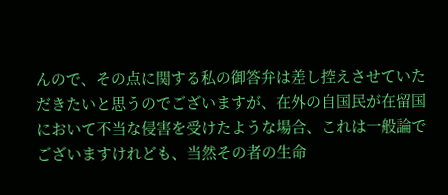んので、その点に関する私の御答弁は差し控えさせていただきたいと思うのでございますが、在外の自国民が在留国において不当な侵害を受けたような場合、これは一般論でございますけれども、当然その者の生命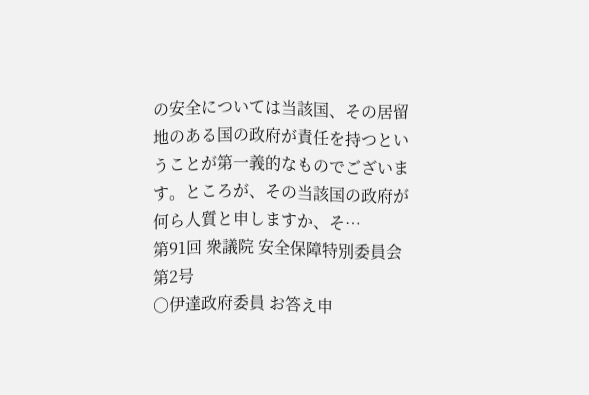の安全については当該国、その居留地のある国の政府が責任を持つということが第一義的なものでございます。ところが、その当該国の政府が何ら人質と申しますか、そ…
第91回 衆議院 安全保障特別委員会 第2号
○伊達政府委員 お答え申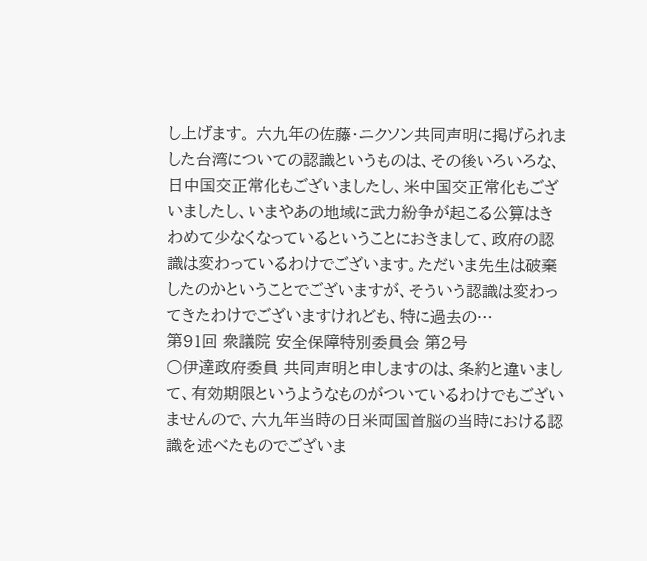し上げます。 六九年の佐藤・ニクソン共同声明に掲げられました台湾についての認識というものは、その後いろいろな、日中国交正常化もございましたし、米中国交正常化もございましたし、いまやあの地域に武力紛争が起こる公算はきわめて少なくなっているということにおきまして、政府の認識は変わっているわけでございます。ただいま先生は破棄したのかということでございますが、そういう認識は変わってきたわけでございますけれども、特に過去の…
第91回 衆議院 安全保障特別委員会 第2号
○伊達政府委員 共同声明と申しますのは、条約と違いまして、有効期限というようなものがついているわけでもございませんので、六九年当時の日米両国首脳の当時における認識を述べたものでございま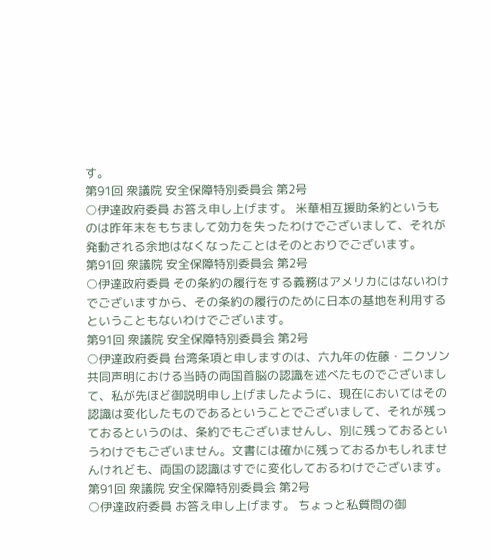す。
第91回 衆議院 安全保障特別委員会 第2号
○伊達政府委員 お答え申し上げます。 米華相互援助条約というものは昨年末をもちまして効力を失ったわけでございまして、それが発動される余地はなくなったことはそのとおりでございます。
第91回 衆議院 安全保障特別委員会 第2号
○伊達政府委員 その条約の履行をする義務はアメリカにはないわけでございますから、その条約の履行のために日本の基地を利用するということもないわけでございます。
第91回 衆議院 安全保障特別委員会 第2号
○伊達政府委員 台湾条項と申しますのは、六九年の佐藤・ニクソン共同声明における当時の両国首脳の認識を述べたものでございまして、私が先ほど御説明申し上げましたように、現在においてはその認識は変化したものであるということでございまして、それが残っておるというのは、条約でもございませんし、別に残っておるというわけでもございません。文書には確かに残っておるかもしれませんけれども、両国の認識はすでに変化しておるわけでございます。
第91回 衆議院 安全保障特別委員会 第2号
○伊達政府委員 お答え申し上げます。 ちょっと私質問の御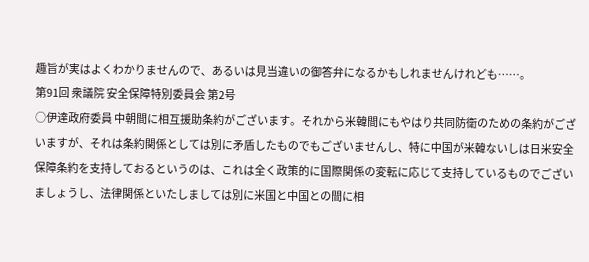趣旨が実はよくわかりませんので、あるいは見当違いの御答弁になるかもしれませんけれども……。
第91回 衆議院 安全保障特別委員会 第2号
○伊達政府委員 中朝間に相互援助条約がございます。それから米韓間にもやはり共同防衛のための条約がございますが、それは条約関係としては別に矛盾したものでもございませんし、特に中国が米韓ないしは日米安全保障条約を支持しておるというのは、これは全く政策的に国際関係の変転に応じて支持しているものでございましょうし、法律関係といたしましては別に米国と中国との間に相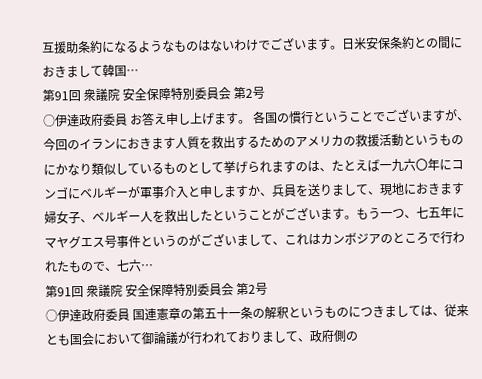互援助条約になるようなものはないわけでございます。日米安保条約との間におきまして韓国…
第91回 衆議院 安全保障特別委員会 第2号
○伊達政府委員 お答え申し上げます。 各国の慣行ということでございますが、今回のイランにおきます人質を救出するためのアメリカの救援活動というものにかなり類似しているものとして挙げられますのは、たとえば一九六〇年にコンゴにベルギーが軍事介入と申しますか、兵員を送りまして、現地におきます婦女子、ベルギー人を救出したということがございます。もう一つ、七五年にマヤグエス号事件というのがございまして、これはカンボジアのところで行われたもので、七六…
第91回 衆議院 安全保障特別委員会 第2号
○伊達政府委員 国連憲章の第五十一条の解釈というものにつきましては、従来とも国会において御論議が行われておりまして、政府側の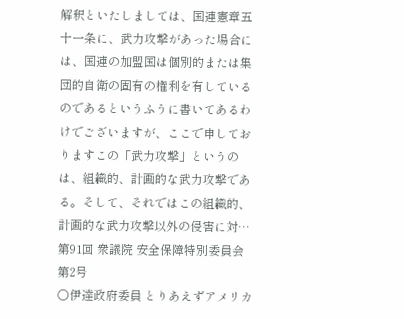解釈といたしましては、国連憲章五十一条に、武力攻撃があった場合には、国連の加盟国は個別的または集団的自衛の固有の権利を有しているのであるというふうに書いてあるわけでございますが、ここで申しておりますこの「武力攻撃」というのは、組織的、計画的な武力攻撃である。そして、それではこの組織的、計画的な武力攻撃以外の侵害に対…
第91回 衆議院 安全保障特別委員会 第2号
○伊達政府委員 とりあえずアメリカ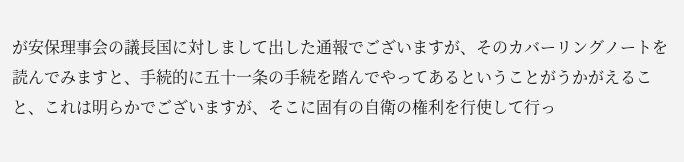が安保理事会の議長国に対しまして出した通報でございますが、そのカバーリングノートを読んでみますと、手続的に五十一条の手続を踏んでやってあるということがうかがえること、これは明らかでございますが、そこに固有の自衛の権利を行使して行っ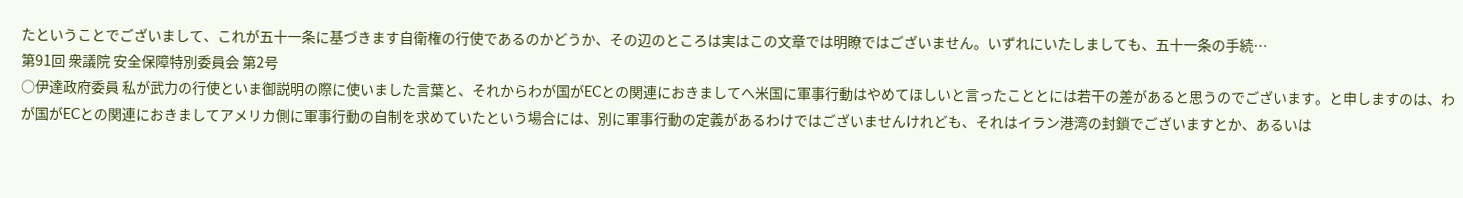たということでございまして、これが五十一条に基づきます自衛権の行使であるのかどうか、その辺のところは実はこの文章では明瞭ではございません。いずれにいたしましても、五十一条の手続…
第91回 衆議院 安全保障特別委員会 第2号
○伊達政府委員 私が武力の行使といま御説明の際に使いました言葉と、それからわが国がECとの関連におきましてへ米国に軍事行動はやめてほしいと言ったこととには若干の差があると思うのでございます。と申しますのは、わが国がECとの関連におきましてアメリカ側に軍事行動の自制を求めていたという場合には、別に軍事行動の定義があるわけではございませんけれども、それはイラン港湾の封鎖でございますとか、あるいは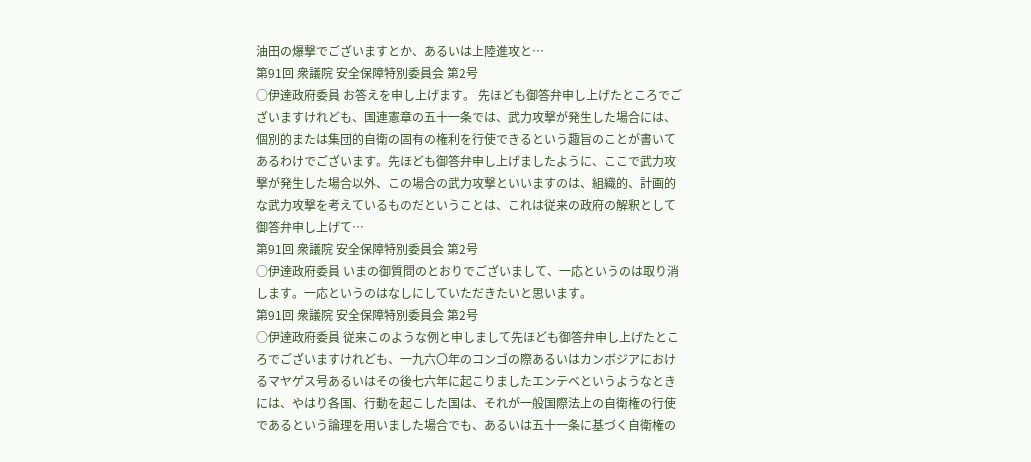油田の爆撃でございますとか、あるいは上陸進攻と…
第91回 衆議院 安全保障特別委員会 第2号
○伊達政府委員 お答えを申し上げます。 先ほども御答弁申し上げたところでございますけれども、国連憲章の五十一条では、武力攻撃が発生した場合には、個別的または集団的自衛の固有の権利を行使できるという趣旨のことが書いてあるわけでございます。先ほども御答弁申し上げましたように、ここで武力攻撃が発生した場合以外、この場合の武力攻撃といいますのは、組織的、計画的な武力攻撃を考えているものだということは、これは従来の政府の解釈として御答弁申し上げて…
第91回 衆議院 安全保障特別委員会 第2号
○伊達政府委員 いまの御質問のとおりでございまして、一応というのは取り消します。一応というのはなしにしていただきたいと思います。
第91回 衆議院 安全保障特別委員会 第2号
○伊達政府委員 従来このような例と申しまして先ほども御答弁申し上げたところでございますけれども、一九六〇年のコンゴの際あるいはカンボジアにおけるマヤゲス号あるいはその後七六年に起こりましたエンテベというようなときには、やはり各国、行動を起こした国は、それが一般国際法上の自衛権の行使であるという論理を用いました場合でも、あるいは五十一条に基づく自衛権の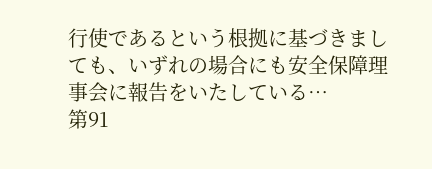行使であるという根拠に基づきましても、いずれの場合にも安全保障理事会に報告をいたしている…
第91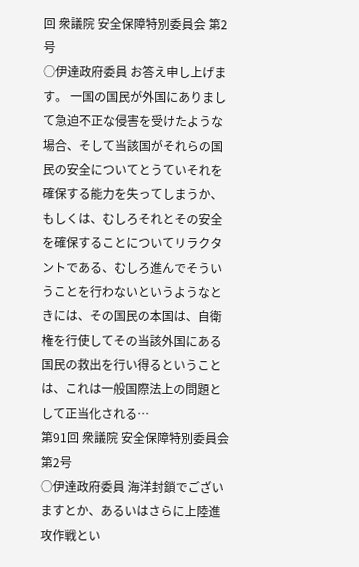回 衆議院 安全保障特別委員会 第2号
○伊達政府委員 お答え申し上げます。 一国の国民が外国にありまして急迫不正な侵害を受けたような場合、そして当該国がそれらの国民の安全についてとうていそれを確保する能力を失ってしまうか、もしくは、むしろそれとその安全を確保することについてリラクタントである、むしろ進んでそういうことを行わないというようなときには、その国民の本国は、自衛権を行使してその当該外国にある国民の救出を行い得るということは、これは一般国際法上の問題として正当化される…
第91回 衆議院 安全保障特別委員会 第2号
○伊達政府委員 海洋封鎖でございますとか、あるいはさらに上陸進攻作戦とい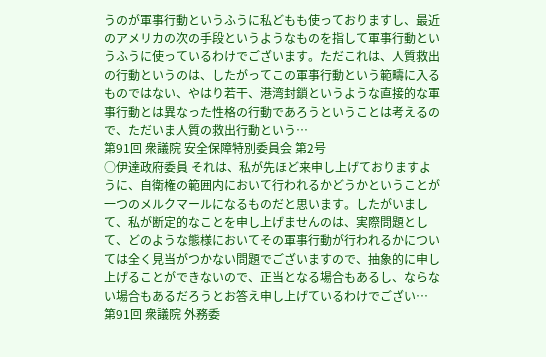うのが軍事行動というふうに私どもも使っておりますし、最近のアメリカの次の手段というようなものを指して軍事行動というふうに使っているわけでございます。ただこれは、人質救出の行動というのは、したがってこの軍事行動という範疇に入るものではない、やはり若干、港湾封鎖というような直接的な軍事行動とは異なった性格の行動であろうということは考えるので、ただいま人質の救出行動という…
第91回 衆議院 安全保障特別委員会 第2号
○伊達政府委員 それは、私が先ほど来申し上げておりますように、自衛権の範囲内において行われるかどうかということが一つのメルクマールになるものだと思います。したがいまして、私が断定的なことを申し上げませんのは、実際問題として、どのような態様においてその軍事行動が行われるかについては全く見当がつかない問題でございますので、抽象的に申し上げることができないので、正当となる場合もあるし、ならない場合もあるだろうとお答え申し上げているわけでござい…
第91回 衆議院 外務委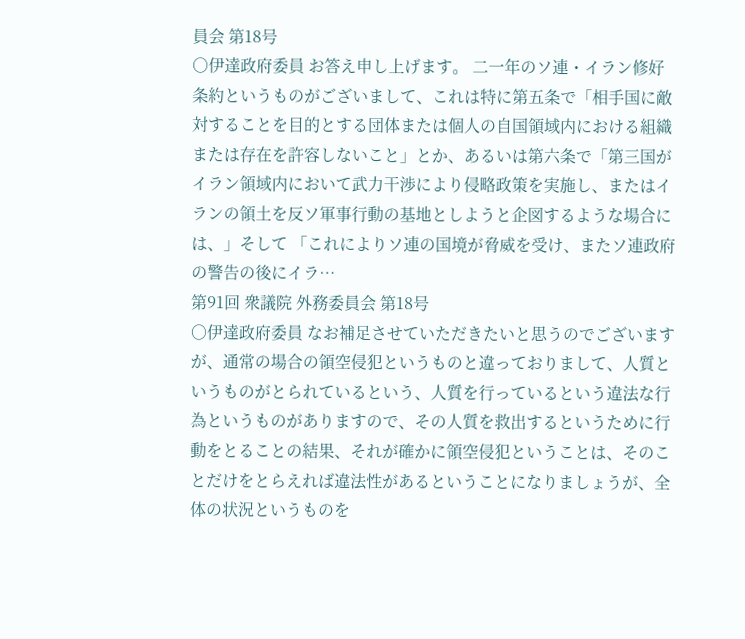員会 第18号
○伊達政府委員 お答え申し上げます。 二一年のソ連・イラン修好条約というものがございまして、これは特に第五条で「相手国に敵対することを目的とする団体または個人の自国領域内における組織または存在を許容しないこと」とか、あるいは第六条で「第三国がイラン領域内において武力干渉により侵略政策を実施し、またはイランの領土を反ソ軍事行動の基地としようと企図するような場合には、」そして 「これによりソ連の国境が脅威を受け、またソ連政府の警告の後にイラ…
第91回 衆議院 外務委員会 第18号
○伊達政府委員 なお補足させていただきたいと思うのでございますが、通常の場合の領空侵犯というものと違っておりまして、人質というものがとられているという、人質を行っているという違法な行為というものがありますので、その人質を救出するというために行動をとることの結果、それが確かに領空侵犯ということは、そのことだけをとらえれば違法性があるということになりましょうが、全体の状況というものを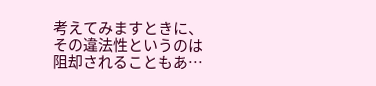考えてみますときに、その違法性というのは阻却されることもあ…